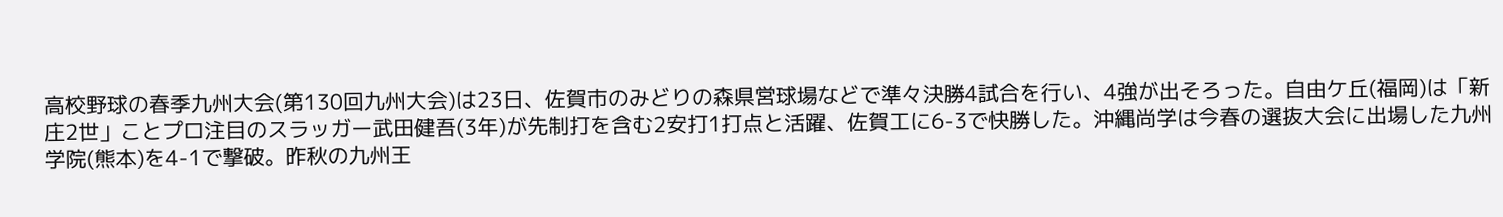高校野球の春季九州大会(第130回九州大会)は23日、佐賀市のみどりの森県営球場などで準々決勝4試合を行い、4強が出そろった。自由ケ丘(福岡)は「新庄2世」ことプロ注目のスラッガー武田健吾(3年)が先制打を含む2安打1打点と活躍、佐賀工に6-3で快勝した。沖縄尚学は今春の選抜大会に出場した九州学院(熊本)を4-1で撃破。昨秋の九州王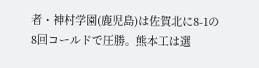者・神村学園(鹿児島)は佐賀北に8-1の8回コールドで圧勝。熊本工は選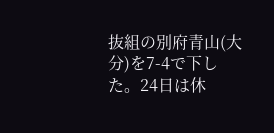抜組の別府青山(大分)を7-4で下した。24日は休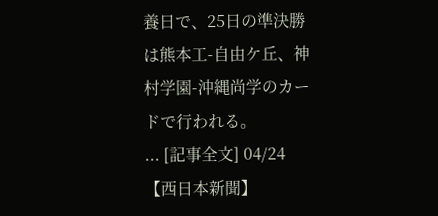養日で、25日の準決勝は熊本工-自由ケ丘、神村学園-沖縄尚学のカードで行われる。
... [記事全文] 04/24 【西日本新聞】